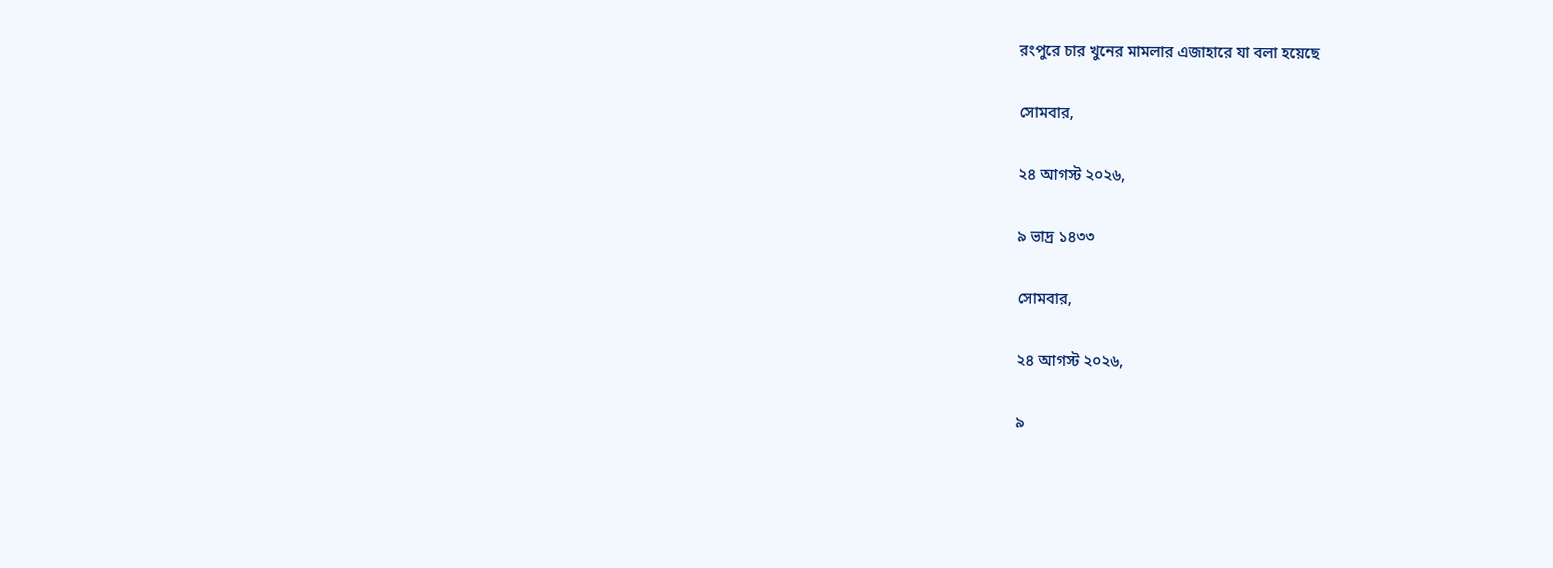রংপুরে চার খুনের মামলার এজাহারে যা বলা হয়েছে

সোমবার,

২৪ আগস্ট ২০২৬,

৯ ভাদ্র ১৪৩৩

সোমবার,

২৪ আগস্ট ২০২৬,

৯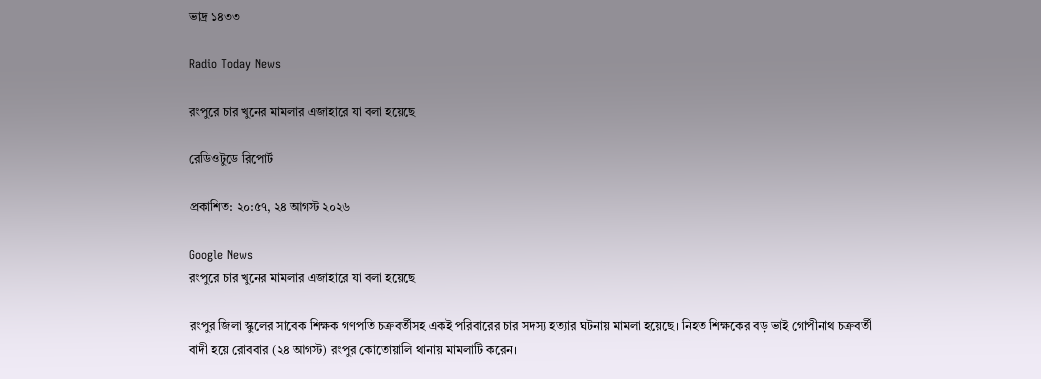ভাদ্র ১৪৩৩

Radio Today News

রংপুরে চার খুনের মামলার এজাহারে যা বলা হয়েছে

রেডিওটুডে রিপোর্ট

প্রকাশিত: ২০:৫৭, ২৪ আগস্ট ২০২৬

Google News
রংপুরে চার খুনের মামলার এজাহারে যা বলা হয়েছে

রংপুর জিলা স্কুলের সাবেক শিক্ষক গণপতি চক্রবর্তীসহ একই পরিবারের চার সদস্য হত্যার ঘটনায় মামলা হয়েছে। নিহত শিক্ষকের বড় ভাই গোপীনাথ চক্রবর্তী বাদী হয়ে রোববার (২৪ আগস্ট) রংপুর কোতোয়ালি থানায় মামলাটি করেন।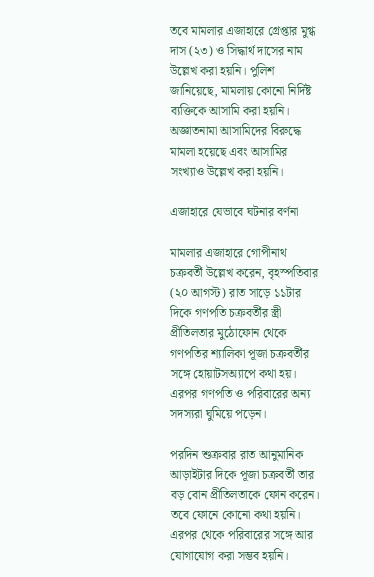তবে মামলার এজাহারে গ্রেপ্তার মুগ্ধ দাস (২৩) ও সিদ্ধার্থ দাসের নাম উল্লেখ করা হয়নি। পুলিশ জানিয়েছে, মামলায় কোনো নির্দিষ্ট ব্যক্তিকে আসামি করা হয়নি। অজ্ঞাতনামা আসামিদের বিরুদ্ধে মামলা হয়েছে এবং আসামির সংখ্যাও উল্লেখ করা হয়নি।

এজাহারে যেভাবে ঘটনার বর্ণনা

মামলার এজাহারে গোপীনাথ চক্রবর্তী উল্লেখ করেন, বৃহস্পতিবার (২০ আগস্ট) রাত সাড়ে ১১টার দিকে গণপতি চক্রবর্তীর স্ত্রী প্রীতিলতার মুঠোফোন থেকে গণপতির শ্যালিকা পূজা চক্রবর্তীর সঙ্গে হোয়াটসঅ্যাপে কথা হয়। এরপর গণপতি ও পরিবারের অন্য সদস্যরা ঘুমিয়ে পড়েন।

পরদিন শুক্রবার রাত আনুমানিক আড়াইটার দিকে পূজা চক্রবর্তী তার বড় বোন প্রীতিলতাকে ফোন করেন। তবে ফোনে কোনো কথা হয়নি। এরপর থেকে পরিবারের সঙ্গে আর যোগাযোগ করা সম্ভব হয়নি।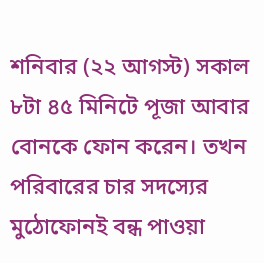শনিবার (২২ আগস্ট) সকাল ৮টা ৪৫ মিনিটে পূজা আবার বোনকে ফোন করেন। তখন পরিবারের চার সদস্যের মুঠোফোনই বন্ধ পাওয়া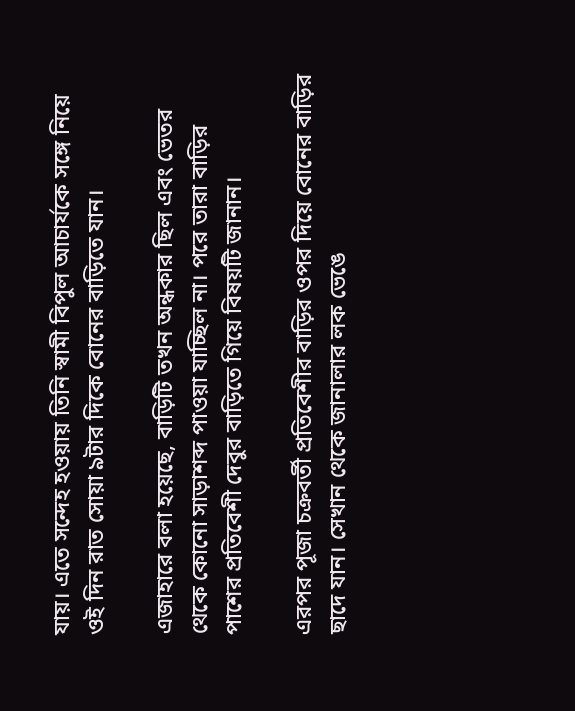যায়। এতে সন্দেহ হওয়ায় তিনি স্বামী বিপুল আচার্যকে সঙ্গে নিয়ে ওই দিন রাত সোয়া ৯টার দিকে বোনের বাড়িতে যান।

এজাহারে বলা হয়েছে, বাড়িটি তখন অন্ধকার ছিল এবং ভেতর থেকে কোনো সাড়াশব্দ পাওয়া যাচ্ছিল না। পরে তারা বাড়ির পাশের প্রতিবেশী দেবুর বাড়িতে গিয়ে বিষয়টি জানান।

এরপর পূজা চক্রবর্তী প্রতিবেশীর বাড়ির ওপর দিয়ে বোনের বাড়ির ছাদে যান। সেখান থেকে জানালার লক ভেঙে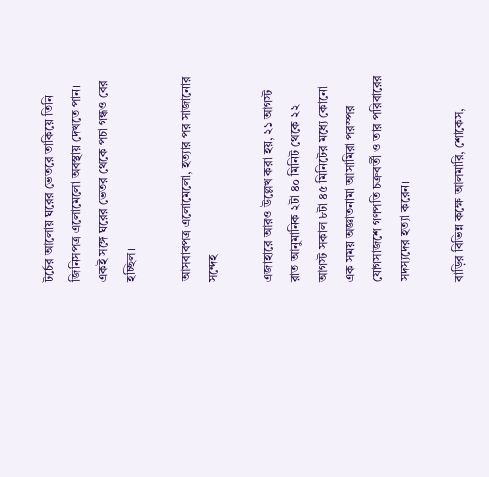টর্চের আলোয় ঘরের ভেতরে তাকিয়ে তিনি জিনিসপত্র এলোমেলো অবস্থায় দেখতে পান। একই সঙ্গে ঘরের ভেতর থেকে পচা গন্ধও বের হচ্ছিল।

আসবাবপত্র এলোমেলো, হত্যার পর সাজানোর সন্দেহ

এজাহারে আরও উল্লেখ করা হয়, ২১ আগস্ট রাত আনুমানিক ২টা ৪০ মিনিট থেকে ২২ আগস্ট সকাল ৮টা ৪৫ মিনিটের মধ্যে কোনো এক সময় অজ্ঞাতনামা আসামিরা পরস্পর যোগসাজশে গণপতি চক্রবর্তী ও তার পরিবারের সদস্যদের হত্যা করেন।

বাড়ির বিভিন্ন কক্ষে আলমারি, শোকেস,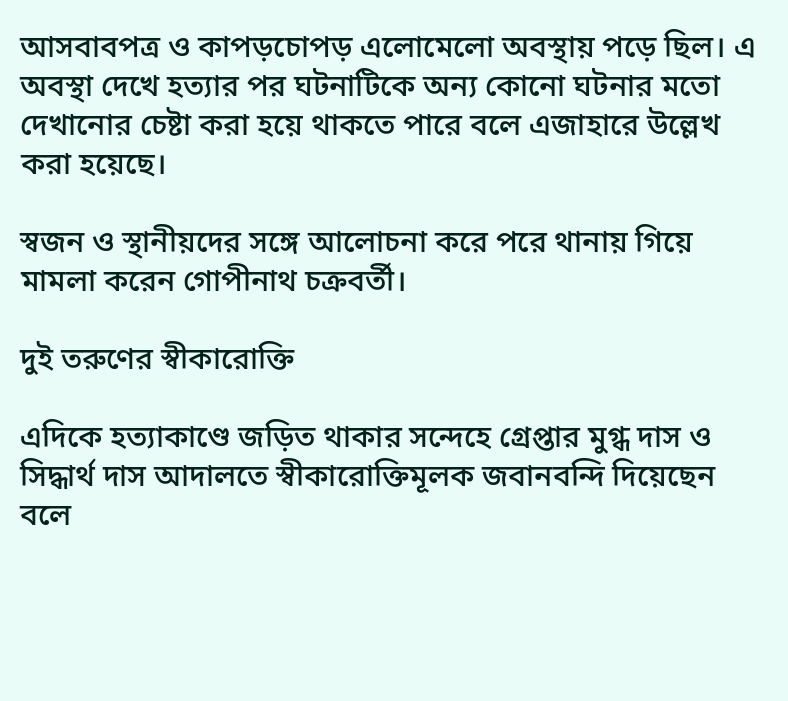আসবাবপত্র ও কাপড়চোপড় এলোমেলো অবস্থায় পড়ে ছিল। এ অবস্থা দেখে হত্যার পর ঘটনাটিকে অন্য কোনো ঘটনার মতো দেখানোর চেষ্টা করা হয়ে থাকতে পারে বলে এজাহারে উল্লেখ করা হয়েছে।

স্বজন ও স্থানীয়দের সঙ্গে আলোচনা করে পরে থানায় গিয়ে মামলা করেন গোপীনাথ চক্রবর্তী।

দুই তরুণের স্বীকারোক্তি

এদিকে হত্যাকাণ্ডে জড়িত থাকার সন্দেহে গ্রেপ্তার মুগ্ধ দাস ও সিদ্ধার্থ দাস আদালতে স্বীকারোক্তিমূলক জবানবন্দি দিয়েছেন বলে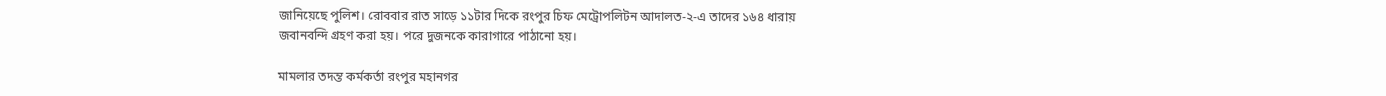জানিয়েছে পুলিশ। রোববার রাত সাড়ে ১১টার দিকে রংপুর চিফ মেট্রোপলিটন আদালত-২-এ তাদের ১৬৪ ধারায় জবানবন্দি গ্রহণ করা হয়। পরে দুজনকে কারাগারে পাঠানো হয়।

মামলার তদন্ত কর্মকর্তা রংপুর মহানগর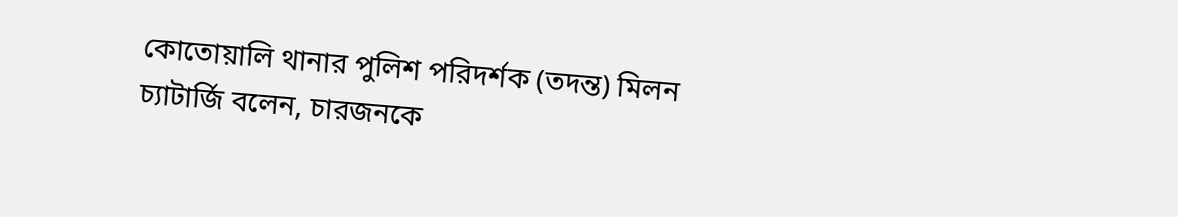কোতোয়ালি থানার পুলিশ পরিদর্শক (তদন্ত) মিলন চ্যাটার্জি বলেন, চারজনকে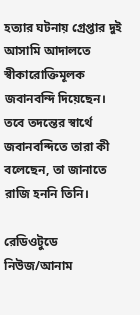হত্যার ঘটনায় গ্রেপ্তার দুই আসামি আদালতে স্বীকারোক্তিমূলক জবানবন্দি দিয়েছেন। তবে তদন্তের স্বার্থে জবানবন্দিতে তারা কী বলেছেন, তা জানাতে রাজি হননি তিনি।

রেডিওটুডে নিউজ/আনাম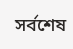সর্বশেষ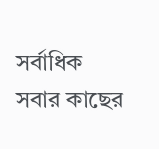সর্বাধিক সবার কাছের